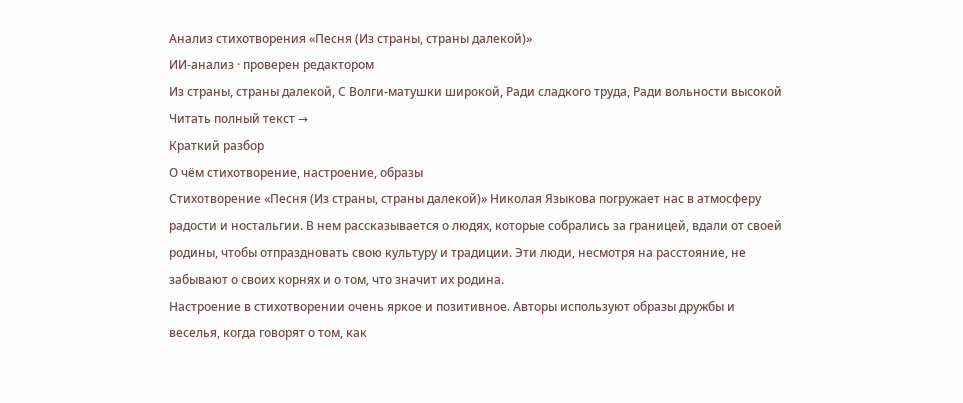Анализ стихотворения «Песня (Из страны, страны далекой)»
ИИ-анализ · проверен редактором
Из страны, страны далекой, С Волги-матушки широкой, Ради сладкого труда, Ради вольности высокой
Читать полный текст →
Краткий разбор
О чём стихотворение, настроение, образы
Стихотворение «Песня (Из страны, страны далекой)» Николая Языкова погружает нас в атмосферу радости и ностальгии. В нем рассказывается о людях, которые собрались за границей, вдали от своей родины, чтобы отпраздновать свою культуру и традиции. Эти люди, несмотря на расстояние, не забывают о своих корнях и о том, что значит их родина.
Настроение в стихотворении очень яркое и позитивное. Авторы используют образы дружбы и веселья, когда говорят о том, как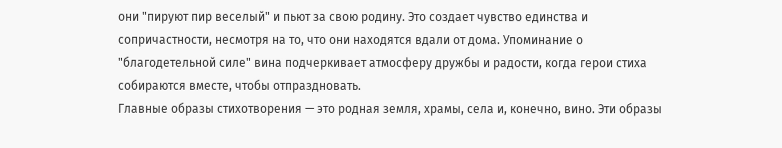они "пируют пир веселый" и пьют за свою родину. Это создает чувство единства и сопричастности, несмотря на то, что они находятся вдали от дома. Упоминание о "благодетельной силе" вина подчеркивает атмосферу дружбы и радости, когда герои стиха собираются вместе, чтобы отпраздновать.
Главные образы стихотворения — это родная земля, храмы, села и, конечно, вино. Эти образы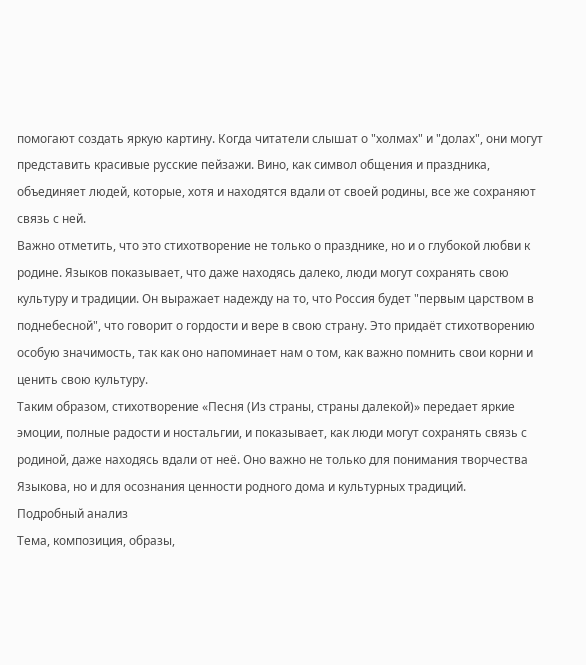помогают создать яркую картину. Когда читатели слышат о "холмах" и "долах", они могут представить красивые русские пейзажи. Вино, как символ общения и праздника, объединяет людей, которые, хотя и находятся вдали от своей родины, все же сохраняют связь с ней.
Важно отметить, что это стихотворение не только о празднике, но и о глубокой любви к родине. Языков показывает, что даже находясь далеко, люди могут сохранять свою культуру и традиции. Он выражает надежду на то, что Россия будет "первым царством в поднебесной", что говорит о гордости и вере в свою страну. Это придаёт стихотворению особую значимость, так как оно напоминает нам о том, как важно помнить свои корни и ценить свою культуру.
Таким образом, стихотворение «Песня (Из страны, страны далекой)» передает яркие эмоции, полные радости и ностальгии, и показывает, как люди могут сохранять связь с родиной, даже находясь вдали от неё. Оно важно не только для понимания творчества Языкова, но и для осознания ценности родного дома и культурных традиций.
Подробный анализ
Тема, композиция, образы,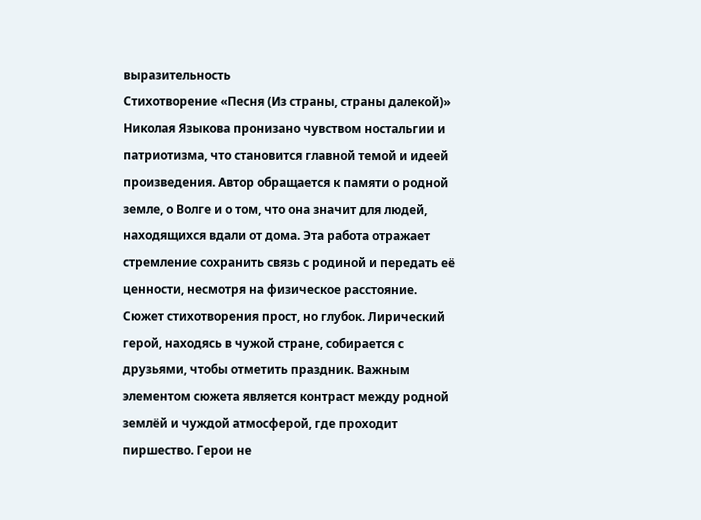выразительность
Стихотворение «Песня (Из страны, страны далекой)» Николая Языкова пронизано чувством ностальгии и патриотизма, что становится главной темой и идеей произведения. Автор обращается к памяти о родной земле, о Волге и о том, что она значит для людей, находящихся вдали от дома. Эта работа отражает стремление сохранить связь с родиной и передать её ценности, несмотря на физическое расстояние.
Сюжет стихотворения прост, но глубок. Лирический герой, находясь в чужой стране, собирается с друзьями, чтобы отметить праздник. Важным элементом сюжета является контраст между родной землёй и чуждой атмосферой, где проходит пиршество. Герои не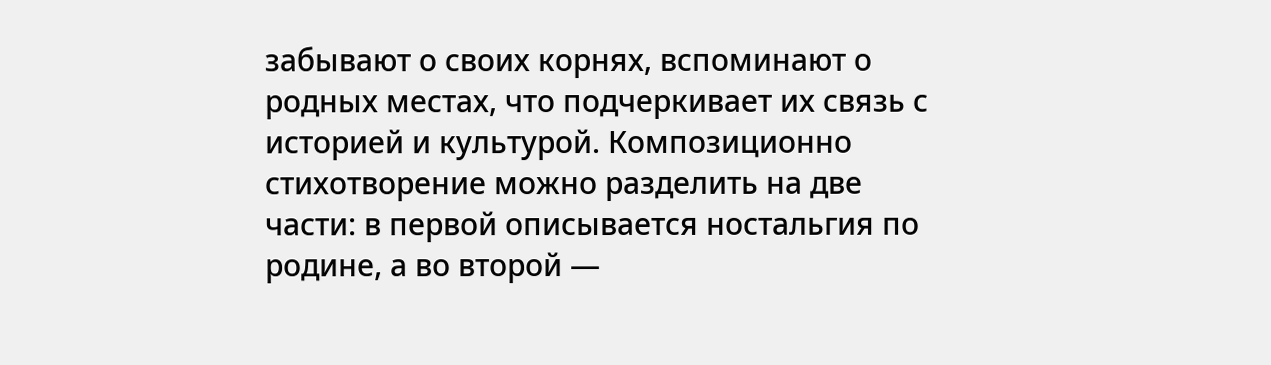забывают о своих корнях, вспоминают о родных местах, что подчеркивает их связь с историей и культурой. Композиционно стихотворение можно разделить на две части: в первой описывается ностальгия по родине, а во второй —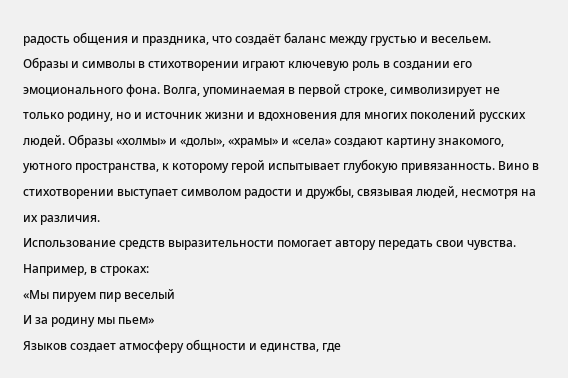радость общения и праздника, что создаёт баланс между грустью и весельем.
Образы и символы в стихотворении играют ключевую роль в создании его эмоционального фона. Волга, упоминаемая в первой строке, символизирует не только родину, но и источник жизни и вдохновения для многих поколений русских людей. Образы «холмы» и «долы», «храмы» и «села» создают картину знакомого, уютного пространства, к которому герой испытывает глубокую привязанность. Вино в стихотворении выступает символом радости и дружбы, связывая людей, несмотря на их различия.
Использование средств выразительности помогает автору передать свои чувства. Например, в строках:
«Мы пируем пир веселый
И за родину мы пьем»
Языков создает атмосферу общности и единства, где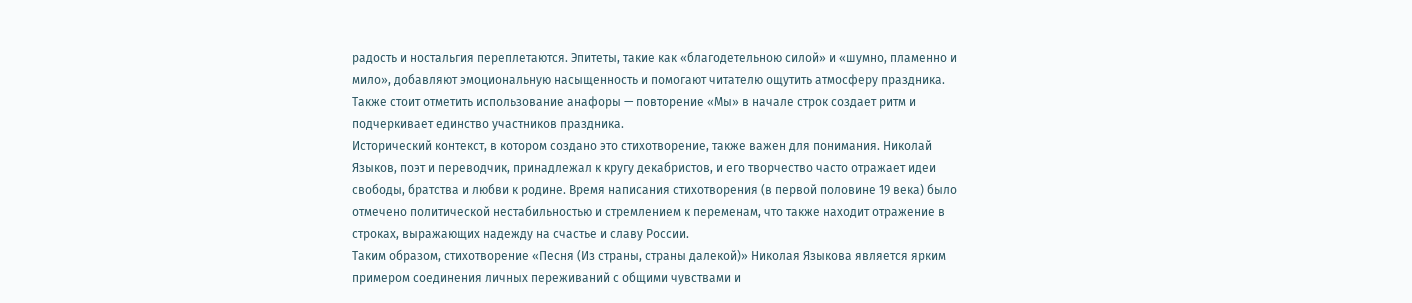радость и ностальгия переплетаются. Эпитеты, такие как «благодетельною силой» и «шумно, пламенно и мило», добавляют эмоциональную насыщенность и помогают читателю ощутить атмосферу праздника. Также стоит отметить использование анафоры — повторение «Мы» в начале строк создает ритм и подчеркивает единство участников праздника.
Исторический контекст, в котором создано это стихотворение, также важен для понимания. Николай Языков, поэт и переводчик, принадлежал к кругу декабристов, и его творчество часто отражает идеи свободы, братства и любви к родине. Время написания стихотворения (в первой половине 19 века) было отмечено политической нестабильностью и стремлением к переменам, что также находит отражение в строках, выражающих надежду на счастье и славу России.
Таким образом, стихотворение «Песня (Из страны, страны далекой)» Николая Языкова является ярким примером соединения личных переживаний с общими чувствами и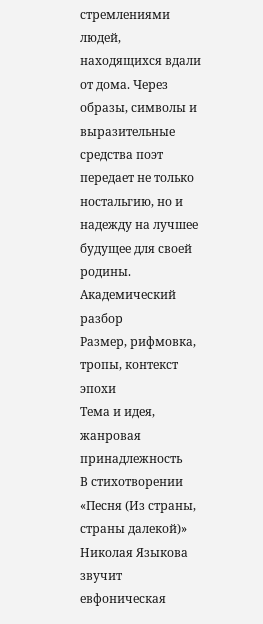стремлениями людей, находящихся вдали от дома. Через образы, символы и выразительные средства поэт передает не только ностальгию, но и надежду на лучшее будущее для своей родины.
Академический разбор
Размер, рифмовка, тропы, контекст эпохи
Тема и идея, жанровая принадлежность
В стихотворении «Песня (Из страны, страны далекой)» Николая Языкова звучит евфоническая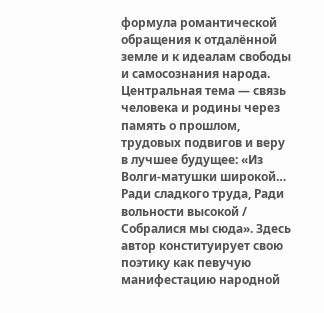формула романтической обращения к отдалённой земле и к идеалам свободы и самосознания народа. Центральная тема — связь человека и родины через память о прошлом, трудовых подвигов и веру в лучшее будущее: «Из Волги-матушки широкой… Ради сладкого труда, Ради вольности высокой / Собралися мы сюда». Здесь автор конституирует свою поэтику как певучую манифестацию народной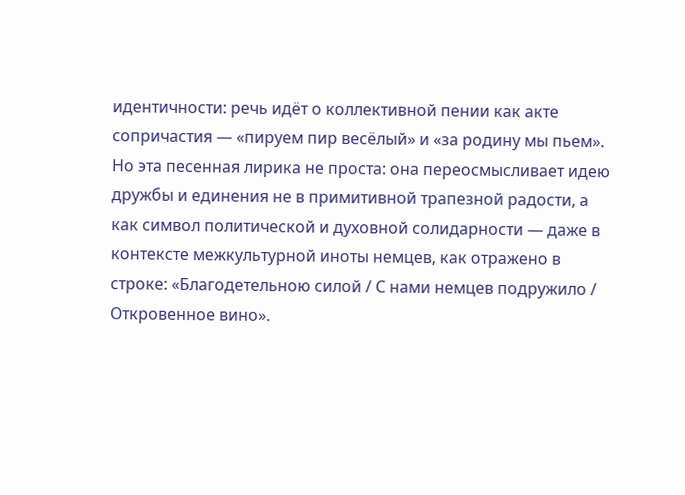идентичности: речь идёт о коллективной пении как акте сопричастия — «пируем пир весёлый» и «за родину мы пьем». Но эта песенная лирика не проста: она переосмысливает идею дружбы и единения не в примитивной трапезной радости, а как символ политической и духовной солидарности — даже в контексте межкультурной иноты немцев, как отражено в строке: «Благодетельною силой / С нами немцев подружило / Откровенное вино».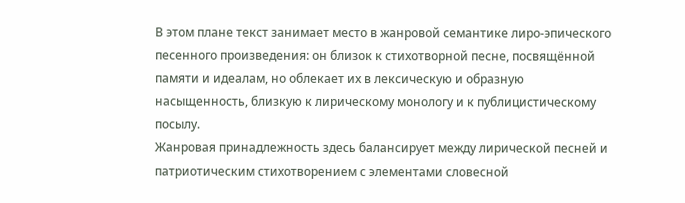В этом плане текст занимает место в жанровой семантике лиро-эпического песенного произведения: он близок к стихотворной песне, посвящённой памяти и идеалам, но облекает их в лексическую и образную насыщенность, близкую к лирическому монологу и к публицистическому посылу.
Жанровая принадлежность здесь балансирует между лирической песней и патриотическим стихотворением с элементами словесной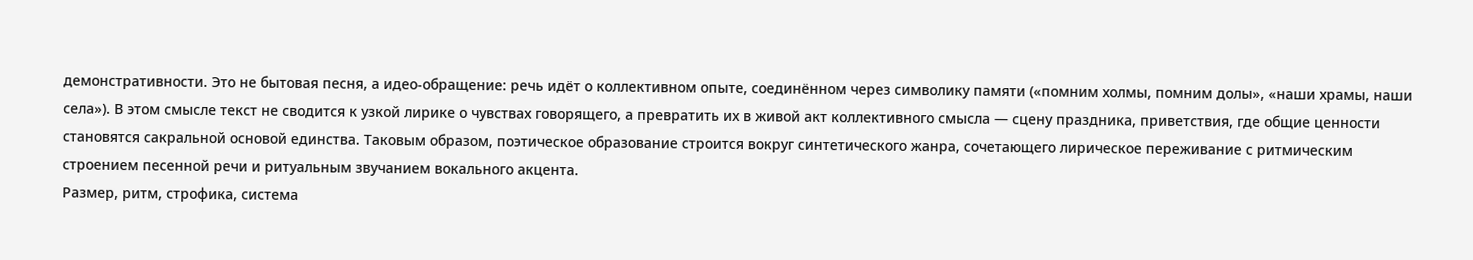демонстративности. Это не бытовая песня, а идео-обращение: речь идёт о коллективном опыте, соединённом через символику памяти («помним холмы, помним долы», «наши храмы, наши села»). В этом смысле текст не сводится к узкой лирике о чувствах говорящего, а превратить их в живой акт коллективного смысла — сцену праздника, приветствия, где общие ценности становятся сакральной основой единства. Таковым образом, поэтическое образование строится вокруг синтетического жанра, сочетающего лирическое переживание с ритмическим строением песенной речи и ритуальным звучанием вокального акцента.
Размер, ритм, строфика, система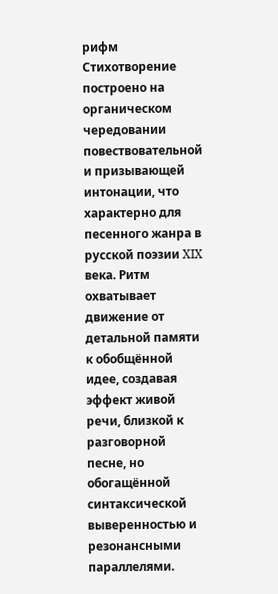рифм
Стихотворение построено на органическом чередовании повествовательной и призывающей интонации, что характерно для песенного жанра в русской поэзии XIX века. Ритм охватывает движение от детальной памяти к обобщённой идее, создавая эффект живой речи, близкой к разговорной песне, но обогащённой синтаксической выверенностью и резонансными параллелями.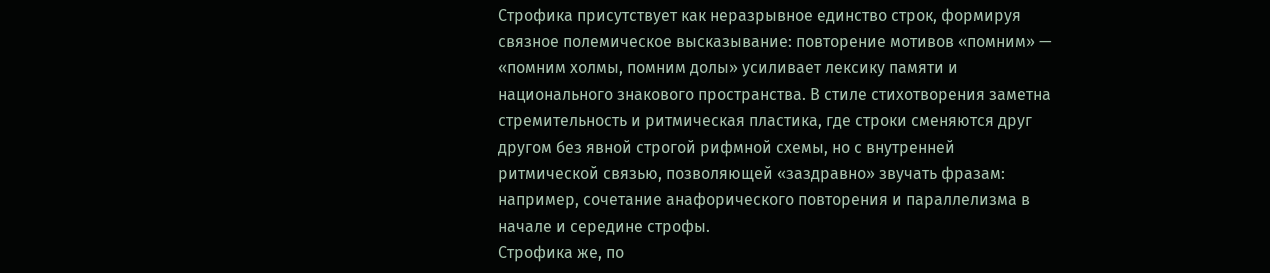Строфика присутствует как неразрывное единство строк, формируя связное полемическое высказывание: повторение мотивов «помним» — «помним холмы, помним долы» усиливает лексику памяти и национального знакового пространства. В стиле стихотворения заметна стремительность и ритмическая пластика, где строки сменяются друг другом без явной строгой рифмной схемы, но с внутренней ритмической связью, позволяющей «заздравно» звучать фразам: например, сочетание анафорического повторения и параллелизма в начале и середине строфы.
Строфика же, по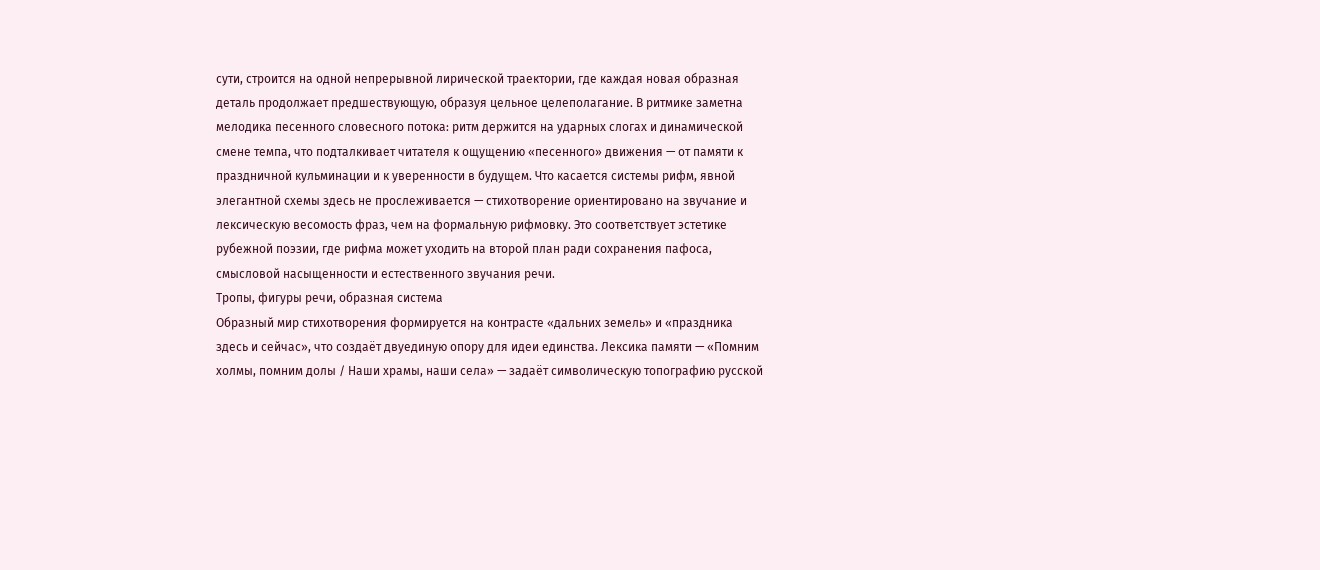сути, строится на одной непрерывной лирической траектории, где каждая новая образная деталь продолжает предшествующую, образуя цельное целеполагание. В ритмике заметна мелодика песенного словесного потока: ритм держится на ударных слогах и динамической смене темпа, что подталкивает читателя к ощущению «песенного» движения — от памяти к праздничной кульминации и к уверенности в будущем. Что касается системы рифм, явной элегантной схемы здесь не прослеживается — стихотворение ориентировано на звучание и лексическую весомость фраз, чем на формальную рифмовку. Это соответствует эстетике рубежной поэзии, где рифма может уходить на второй план ради сохранения пафоса, смысловой насыщенности и естественного звучания речи.
Тропы, фигуры речи, образная система
Образный мир стихотворения формируется на контрасте «дальних земель» и «праздника здесь и сейчас», что создаёт двуединую опору для идеи единства. Лексика памяти — «Помним холмы, помним долы / Наши храмы, наши села» — задаёт символическую топографию русской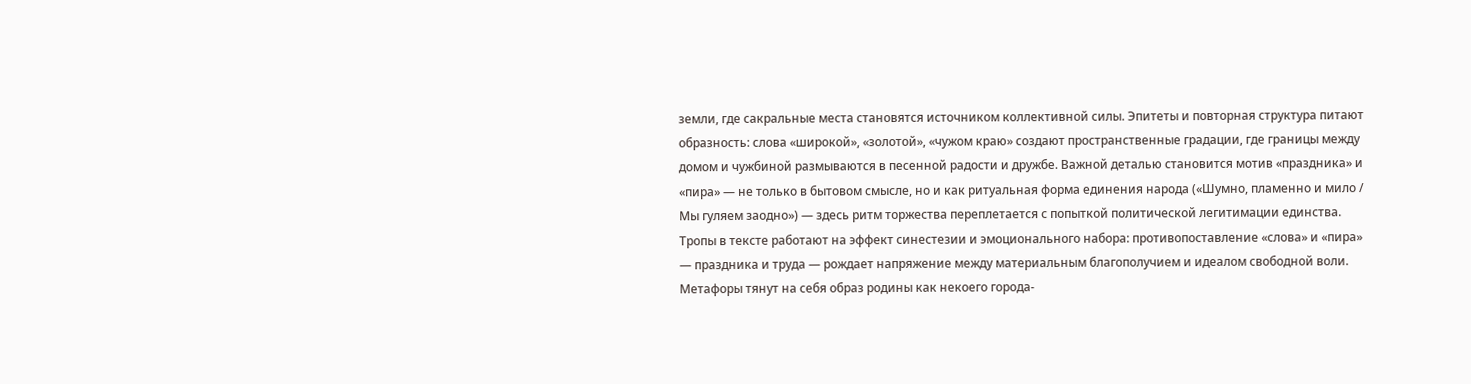земли, где сакральные места становятся источником коллективной силы. Эпитеты и повторная структура питают образность: слова «широкой», «золотой», «чужом краю» создают пространственные градации, где границы между домом и чужбиной размываются в песенной радости и дружбе. Важной деталью становится мотив «праздника» и «пира» — не только в бытовом смысле, но и как ритуальная форма единения народа («Шумно, пламенно и мило / Мы гуляем заодно») — здесь ритм торжества переплетается с попыткой политической легитимации единства.
Тропы в тексте работают на эффект синестезии и эмоционального набора: противопоставление «слова» и «пира» — праздника и труда — рождает напряжение между материальным благополучием и идеалом свободной воли. Метафоры тянут на себя образ родины как некоего города-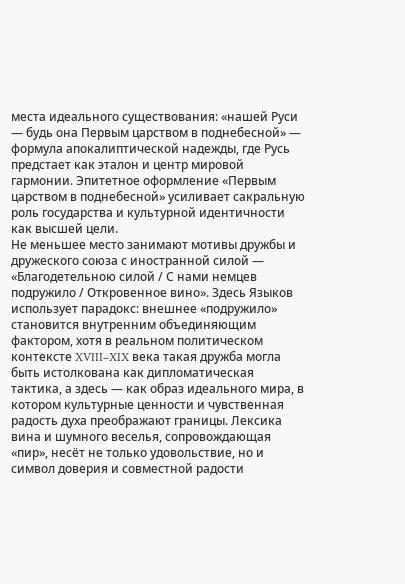места идеального существования: «нашей Руси — будь она Первым царством в поднебесной» — формула апокалиптической надежды, где Русь предстает как эталон и центр мировой гармонии. Эпитетное оформление «Первым царством в поднебесной» усиливает сакральную роль государства и культурной идентичности как высшей цели.
Не меньшее место занимают мотивы дружбы и дружеского союза с иностранной силой — «Благодетельною силой / С нами немцев подружило / Откровенное вино». Здесь Языков использует парадокс: внешнее «подружило» становится внутренним объединяющим фактором, хотя в реальном политическом контексте XVIII–XIX века такая дружба могла быть истолкована как дипломатическая тактика, а здесь — как образ идеального мира, в котором культурные ценности и чувственная радость духа преображают границы. Лексика вина и шумного веселья, сопровождающая «пир», несёт не только удовольствие, но и символ доверия и совместной радости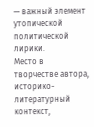— важный элемент утопической политической лирики.
Место в творчестве автора, историко-литературный контекст,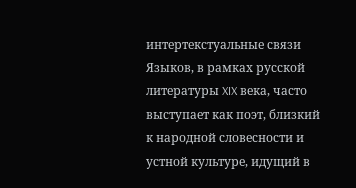интертекстуальные связи
Языков, в рамках русской литературы XIX века, часто выступает как поэт, близкий к народной словесности и устной культуре, идущий в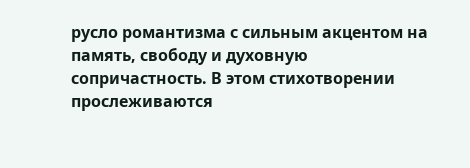русло романтизма с сильным акцентом на память, свободу и духовную сопричастность. В этом стихотворении прослеживаются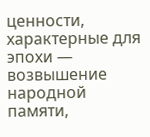ценности, характерные для эпохи — возвышение народной памяти,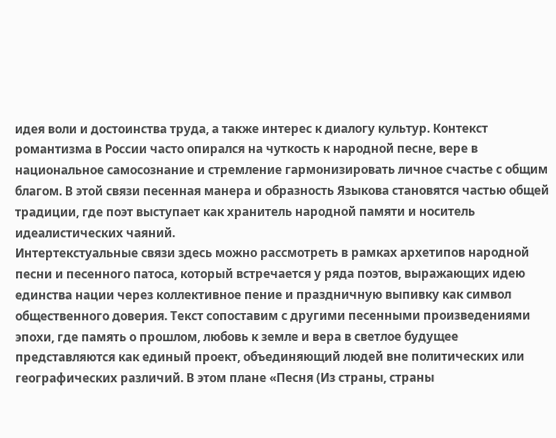идея воли и достоинства труда, а также интерес к диалогу культур. Контекст романтизма в России часто опирался на чуткость к народной песне, вере в национальное самосознание и стремление гармонизировать личное счастье с общим благом. В этой связи песенная манера и образность Языкова становятся частью общей традиции, где поэт выступает как хранитель народной памяти и носитель идеалистических чаяний.
Интертекстуальные связи здесь можно рассмотреть в рамках архетипов народной песни и песенного патоса, который встречается у ряда поэтов, выражающих идею единства нации через коллективное пение и праздничную выпивку как символ общественного доверия. Текст сопоставим с другими песенными произведениями эпохи, где память о прошлом, любовь к земле и вера в светлое будущее представляются как единый проект, объединяющий людей вне политических или географических различий. В этом плане «Песня (Из страны, страны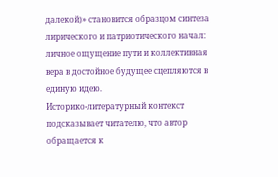далекой)» становится образцом синтеза лирического и патриотического начал: личное ощущение пути и коллективная вера в достойное будущее сцепляются в единую идею.
Историко-литературный контекст подсказывает читателю, что автор обращается к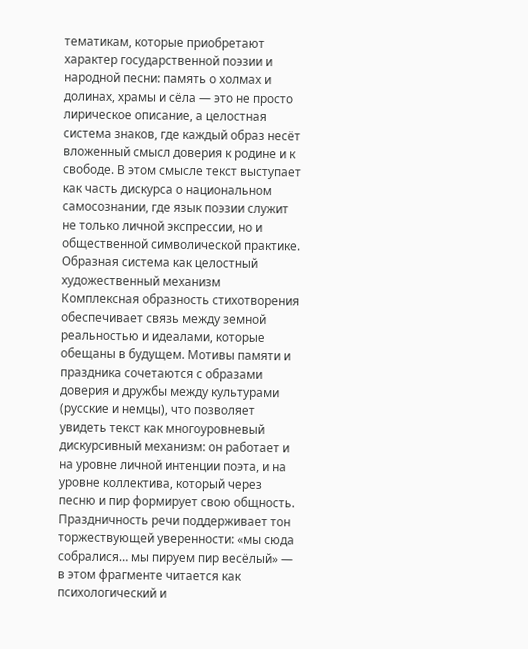тематикам, которые приобретают характер государственной поэзии и народной песни: память о холмах и долинах, храмы и сёла — это не просто лирическое описание, а целостная система знаков, где каждый образ несёт вложенный смысл доверия к родине и к свободе. В этом смысле текст выступает как часть дискурса о национальном самосознании, где язык поэзии служит не только личной экспрессии, но и общественной символической практике.
Образная система как целостный художественный механизм
Комплексная образность стихотворения обеспечивает связь между земной реальностью и идеалами, которые обещаны в будущем. Мотивы памяти и праздника сочетаются с образами доверия и дружбы между культурами (русские и немцы), что позволяет увидеть текст как многоуровневый дискурсивный механизм: он работает и на уровне личной интенции поэта, и на уровне коллектива, который через песню и пир формирует свою общность. Праздничность речи поддерживает тон торжествующей уверенности: «мы сюда собралися… мы пируем пир весёлый» — в этом фрагменте читается как психологический и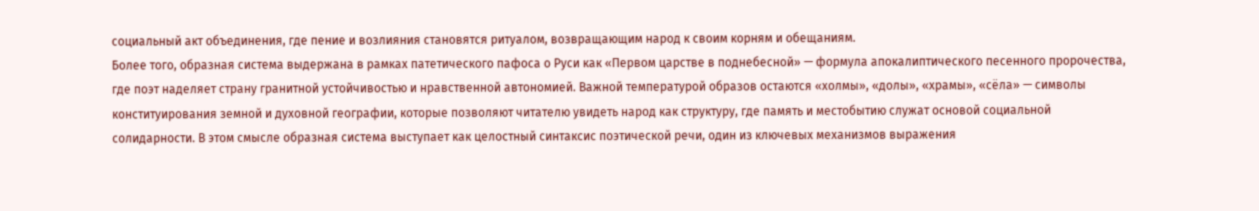социальный акт объединения, где пение и возлияния становятся ритуалом, возвращающим народ к своим корням и обещаниям.
Более того, образная система выдержана в рамках патетического пафоса о Руси как «Первом царстве в поднебесной» — формула апокалиптического песенного пророчества, где поэт наделяет страну гранитной устойчивостью и нравственной автономией. Важной температурой образов остаются «холмы», «долы», «храмы», «сёла» — символы конституирования земной и духовной географии, которые позволяют читателю увидеть народ как структуру, где память и местобытию служат основой социальной солидарности. В этом смысле образная система выступает как целостный синтаксис поэтической речи, один из ключевых механизмов выражения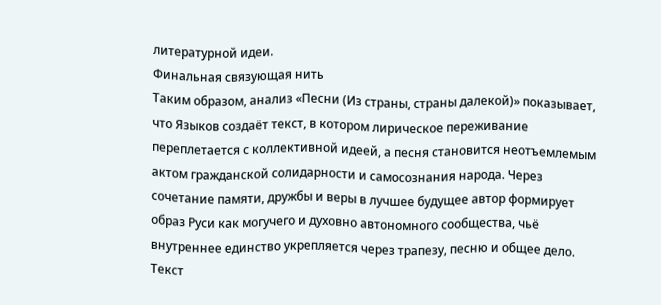литературной идеи.
Финальная связующая нить
Таким образом, анализ «Песни (Из страны, страны далекой)» показывает, что Языков создаёт текст, в котором лирическое переживание переплетается с коллективной идеей, а песня становится неотъемлемым актом гражданской солидарности и самосознания народа. Через сочетание памяти, дружбы и веры в лучшее будущее автор формирует образ Руси как могучего и духовно автономного сообщества, чьё внутреннее единство укрепляется через трапезу, песню и общее дело. Текст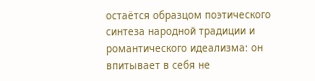остаётся образцом поэтического синтеза народной традиции и романтического идеализма: он впитывает в себя не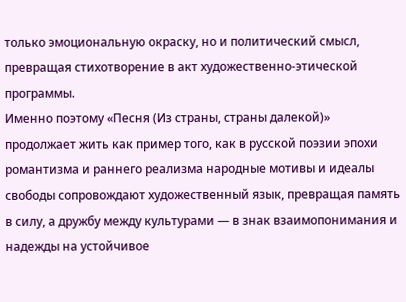только эмоциональную окраску, но и политический смысл, превращая стихотворение в акт художественно-этической программы.
Именно поэтому «Песня (Из страны, страны далекой)» продолжает жить как пример того, как в русской поэзии эпохи романтизма и раннего реализма народные мотивы и идеалы свободы сопровождают художественный язык, превращая память в силу, а дружбу между культурами — в знак взаимопонимания и надежды на устойчивое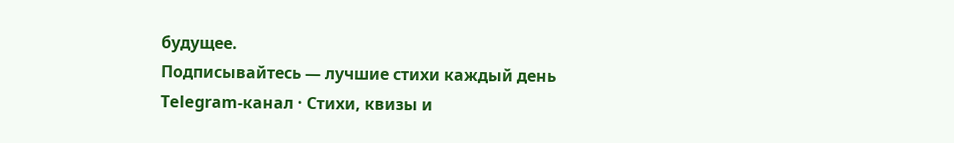будущее.
Подписывайтесь — лучшие стихи каждый день
Telegram-канал · Стихи, квизы и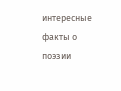интересные факты о поэзии